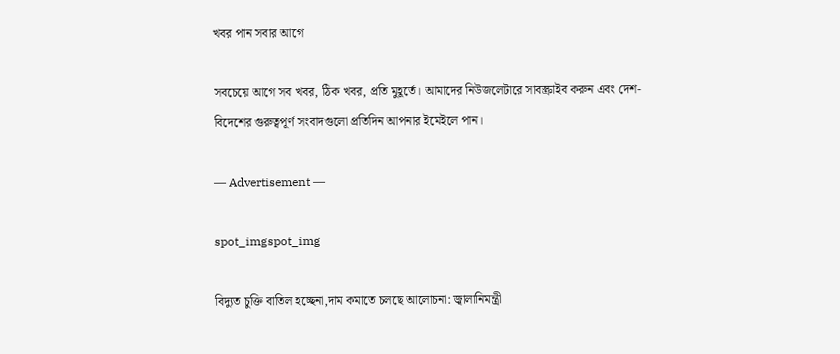খবর পান সবার আগে

সবচেয়ে আগে সব খবর, ঠিক খবর, প্রতি মুহূর্তে। আমাদের নিউজলেটারে সাবস্ক্রাইব করুন এবং দেশ-বিদেশের গুরুত্বপূর্ণ সংবাদগুলো প্রতিদিন আপনার ইমেইলে পান।

― Advertisement ―

spot_imgspot_img

বিদ্যুত চুক্তি বাতিল হচ্ছেনা,দাম কমাতে চলছে আলোচনা: জ্বালানিমন্ত্রী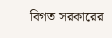বিগত সরকারের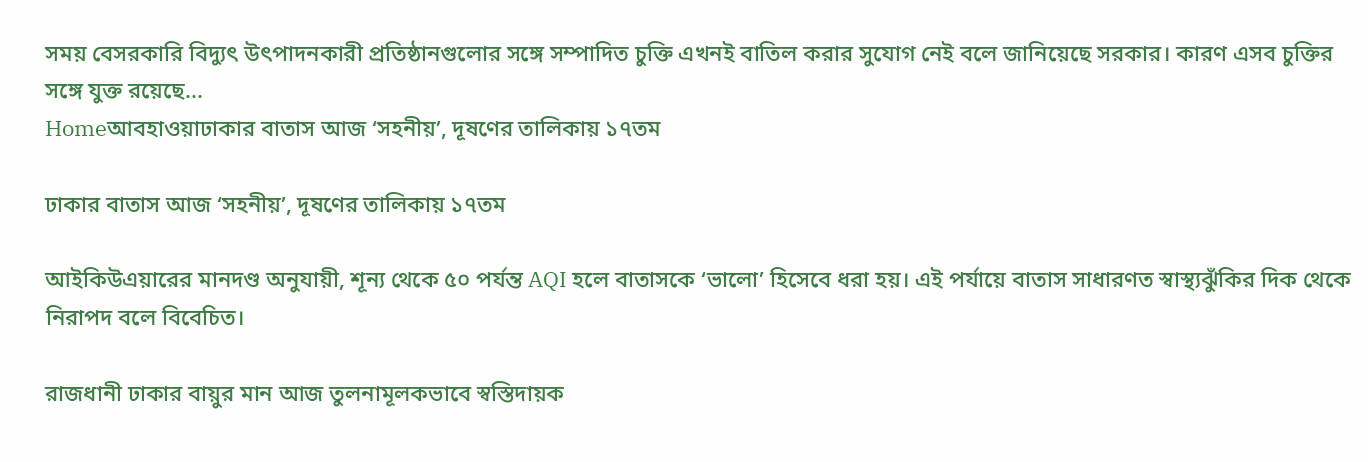সময় বেসরকারি বিদ্যুৎ উৎপাদনকারী প্রতিষ্ঠানগুলোর সঙ্গে সম্পাদিত চুক্তি এখনই বাতিল করার সুযোগ নেই বলে জানিয়েছে সরকার। কারণ এসব চুক্তির সঙ্গে যুক্ত রয়েছে...
Homeআবহাওয়াঢাকার বাতাস আজ ‘সহনীয়’, দূষণের তালিকায় ১৭তম

ঢাকার বাতাস আজ ‘সহনীয়’, দূষণের তালিকায় ১৭তম

আইকিউএয়ারের মানদণ্ড অনুযায়ী, শূন্য থেকে ৫০ পর্যন্ত AQI হলে বাতাসকে ‘ভালো’ হিসেবে ধরা হয়। এই পর্যায়ে বাতাস সাধারণত স্বাস্থ্যঝুঁকির দিক থেকে নিরাপদ বলে বিবেচিত।

রাজধানী ঢাকার বায়ুর মান আজ তুলনামূলকভাবে স্বস্তিদায়ক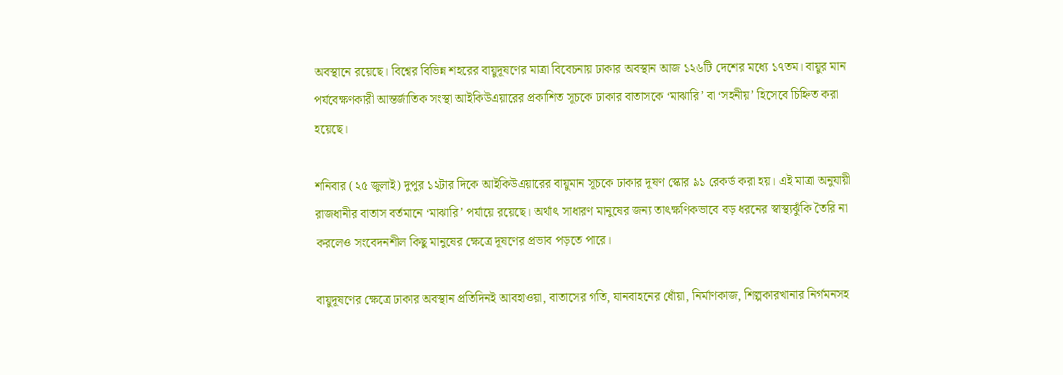অবস্থানে রয়েছে। বিশ্বের বিভিন্ন শহরের বায়ুদূষণের মাত্রা বিবেচনায় ঢাকার অবস্থান আজ ১২৬টি দেশের মধ্যে ১৭তম। বায়ুর মান পর্যবেক্ষণকারী আন্তর্জাতিক সংস্থা আইকিউএয়ারের প্রকাশিত সূচকে ঢাকার বাতাসকে ‘মাঝারি’ বা ‘সহনীয়’ হিসেবে চিহ্নিত করা হয়েছে।

শনিবার (২৫ জুলাই) দুপুর ১২টার দিকে আইকিউএয়ারের বায়ুমান সূচকে ঢাকার দূষণ স্কোর ৯১ রেকর্ড করা হয়। এই মাত্রা অনুযায়ী রাজধানীর বাতাস বর্তমানে ‘মাঝারি’ পর্যায়ে রয়েছে। অর্থাৎ সাধারণ মানুষের জন্য তাৎক্ষণিকভাবে বড় ধরনের স্বাস্থ্যঝুঁকি তৈরি না করলেও সংবেদনশীল কিছু মানুষের ক্ষেত্রে দূষণের প্রভাব পড়তে পারে।

বায়ুদূষণের ক্ষেত্রে ঢাকার অবস্থান প্রতিদিনই আবহাওয়া, বাতাসের গতি, যানবাহনের ধোঁয়া, নির্মাণকাজ, শিল্পকারখানার নির্গমনসহ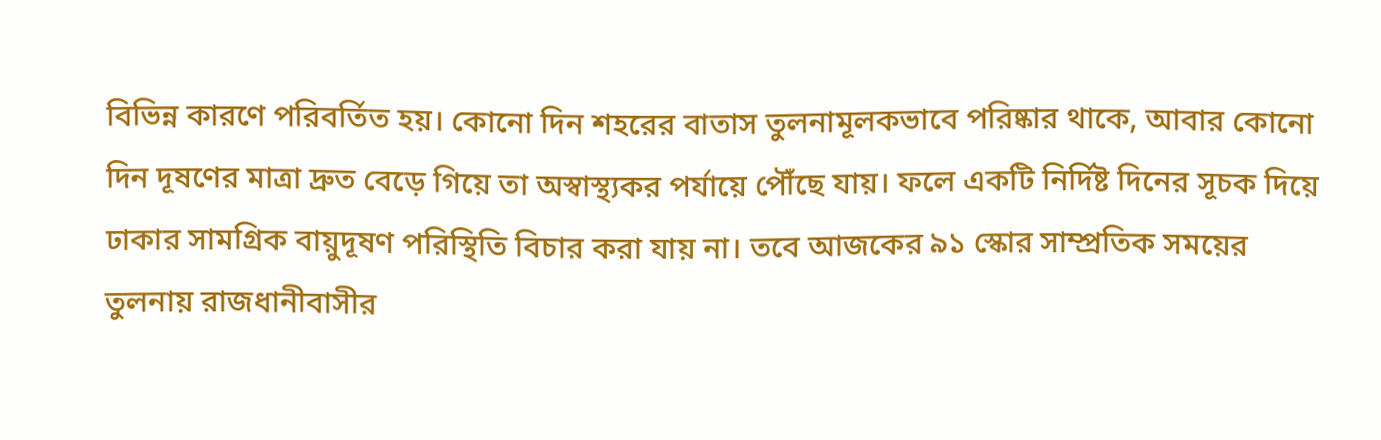বিভিন্ন কারণে পরিবর্তিত হয়। কোনো দিন শহরের বাতাস তুলনামূলকভাবে পরিষ্কার থাকে, আবার কোনো দিন দূষণের মাত্রা দ্রুত বেড়ে গিয়ে তা অস্বাস্থ্যকর পর্যায়ে পৌঁছে যায়। ফলে একটি নির্দিষ্ট দিনের সূচক দিয়ে ঢাকার সামগ্রিক বায়ুদূষণ পরিস্থিতি বিচার করা যায় না। তবে আজকের ৯১ স্কোর সাম্প্রতিক সময়ের তুলনায় রাজধানীবাসীর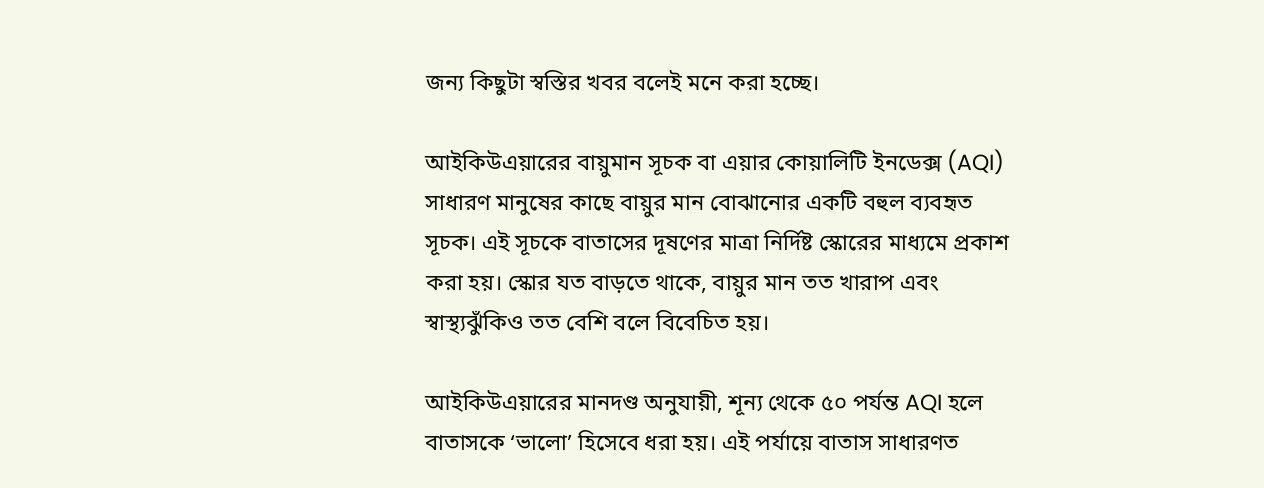জন্য কিছুটা স্বস্তির খবর বলেই মনে করা হচ্ছে।

আইকিউএয়ারের বায়ুমান সূচক বা এয়ার কোয়ালিটি ইনডেক্স (AQI) সাধারণ মানুষের কাছে বায়ুর মান বোঝানোর একটি বহুল ব্যবহৃত সূচক। এই সূচকে বাতাসের দূষণের মাত্রা নির্দিষ্ট স্কোরের মাধ্যমে প্রকাশ করা হয়। স্কোর যত বাড়তে থাকে, বায়ুর মান তত খারাপ এবং স্বাস্থ্যঝুঁকিও তত বেশি বলে বিবেচিত হয়।

আইকিউএয়ারের মানদণ্ড অনুযায়ী, শূন্য থেকে ৫০ পর্যন্ত AQI হলে বাতাসকে ‘ভালো’ হিসেবে ধরা হয়। এই পর্যায়ে বাতাস সাধারণত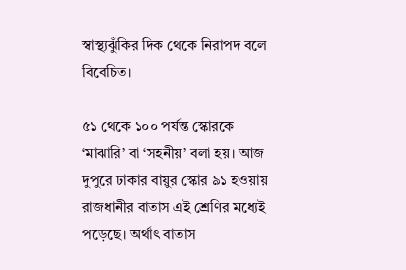স্বাস্থ্যঝুঁকির দিক থেকে নিরাপদ বলে বিবেচিত।

৫১ থেকে ১০০ পর্যন্ত স্কোরকে ‘মাঝারি’ বা ‘সহনীয়’ বলা হয়। আজ দুপুরে ঢাকার বায়ুর স্কোর ৯১ হওয়ায় রাজধানীর বাতাস এই শ্রেণির মধ্যেই পড়েছে। অর্থাৎ বাতাস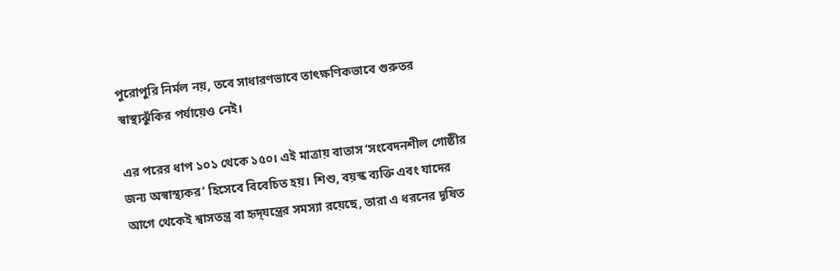পুরোপুরি নির্মল নয়, তবে সাধারণভাবে তাৎক্ষণিকভাবে গুরুতর স্বাস্থ্যঝুঁকির পর্যায়েও নেই।

এর পরের ধাপ ১০১ থেকে ১৫০। এই মাত্রায় বাতাস ‘সংবেদনশীল গোষ্ঠীর জন্য অস্বাস্থ্যকর’ হিসেবে বিবেচিত হয়। শিশু, বয়স্ক ব্যক্তি এবং যাদের আগে থেকেই শ্বাসতন্ত্র বা হৃদ্‌যন্ত্রের সমস্যা রয়েছে, তারা এ ধরনের দূষিত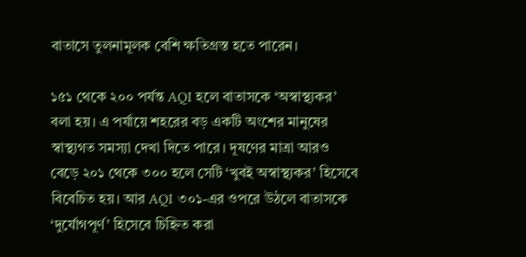বাতাসে তুলনামূলক বেশি ক্ষতিগ্রস্ত হতে পারেন।

১৫১ থেকে ২০০ পর্যন্ত AQI হলে বাতাসকে ‘অস্বাস্থ্যকর’ বলা হয়। এ পর্যায়ে শহরের বড় একটি অংশের মানুষের স্বাস্থ্যগত সমস্যা দেখা দিতে পারে। দূষণের মাত্রা আরও বেড়ে ২০১ থেকে ৩০০ হলে সেটি ‘খুবই অস্বাস্থ্যকর’ হিসেবে বিবেচিত হয়। আর AQI ৩০১-এর ওপরে উঠলে বাতাসকে ‘দুর্যোগপূর্ণ’ হিসেবে চিহ্নিত করা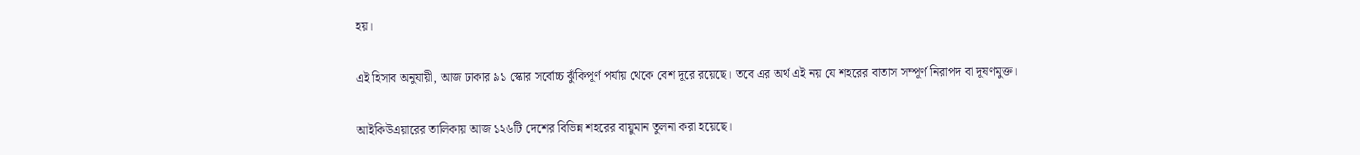হয়।

এই হিসাব অনুযায়ী, আজ ঢাকার ৯১ স্কোর সর্বোচ্চ ঝুঁকিপূর্ণ পর্যায় থেকে বেশ দূরে রয়েছে। তবে এর অর্থ এই নয় যে শহরের বাতাস সম্পূর্ণ নিরাপদ বা দূষণমুক্ত।

আইকিউএয়ারের তালিকায় আজ ১২৬টি দেশের বিভিন্ন শহরের বায়ুমান তুলনা করা হয়েছে।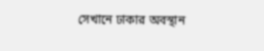সেখানে ঢাকার অবস্থান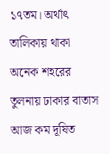১৭তম। অর্থাৎ তালিকায় থাকা অনেক শহরের তুলনায় ঢাকার বাতাস আজ কম দূষিত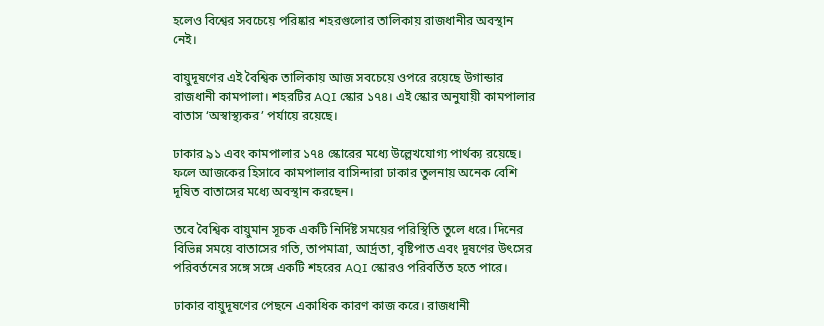হলেও বিশ্বের সবচেয়ে পরিষ্কার শহরগুলোর তালিকায় রাজধানীর অবস্থান নেই।

বায়ুদূষণের এই বৈশ্বিক তালিকায় আজ সবচেয়ে ওপরে রয়েছে উগান্ডার রাজধানী কামপালা। শহরটির AQI স্কোর ১৭৪। এই স্কোর অনুযায়ী কামপালার বাতাস ‘অস্বাস্থ্যকর’ পর্যায়ে রয়েছে।

ঢাকার ৯১ এবং কামপালার ১৭৪ স্কোরের মধ্যে উল্লেখযোগ্য পার্থক্য রয়েছে। ফলে আজকের হিসাবে কামপালার বাসিন্দারা ঢাকার তুলনায় অনেক বেশি দূষিত বাতাসের মধ্যে অবস্থান করছেন।

তবে বৈশ্বিক বায়ুমান সূচক একটি নির্দিষ্ট সময়ের পরিস্থিতি তুলে ধরে। দিনের বিভিন্ন সময়ে বাতাসের গতি, তাপমাত্রা, আর্দ্রতা, বৃষ্টিপাত এবং দূষণের উৎসের পরিবর্তনের সঙ্গে সঙ্গে একটি শহরের AQI স্কোরও পরিবর্তিত হতে পারে।

ঢাকার বায়ুদূষণের পেছনে একাধিক কারণ কাজ করে। রাজধানী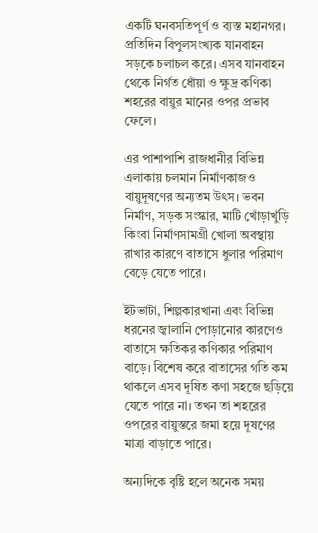একটি ঘনবসতিপূর্ণ ও ব্যস্ত মহানগর। প্রতিদিন বিপুলসংখ্যক যানবাহন সড়কে চলাচল করে। এসব যানবাহন থেকে নির্গত ধোঁয়া ও ক্ষুদ্র কণিকা শহরের বায়ুর মানের ওপর প্রভাব ফেলে।

এর পাশাপাশি রাজধানীর বিভিন্ন এলাকায় চলমান নির্মাণকাজও বায়ুদূষণের অন্যতম উৎস। ভবন নির্মাণ, সড়ক সংস্কার, মাটি খোঁড়াখুঁড়ি কিংবা নির্মাণসামগ্রী খোলা অবস্থায় রাখার কারণে বাতাসে ধুলার পরিমাণ বেড়ে যেতে পারে।

ইটভাটা, শিল্পকারখানা এবং বিভিন্ন ধরনের জ্বালানি পোড়ানোর কারণেও বাতাসে ক্ষতিকর কণিকার পরিমাণ বাড়ে। বিশেষ করে বাতাসের গতি কম থাকলে এসব দূষিত কণা সহজে ছড়িয়ে যেতে পারে না। তখন তা শহরের ওপরের বায়ুস্তরে জমা হয়ে দূষণের মাত্রা বাড়াতে পারে।

অন্যদিকে বৃষ্টি হলে অনেক সময়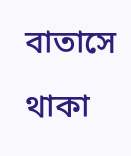বাতাসে থাকা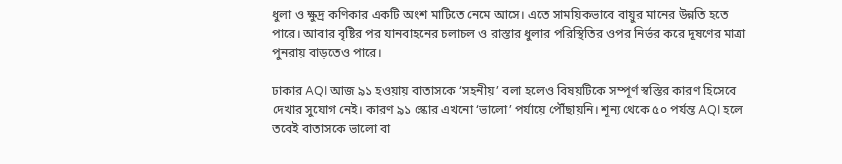ধুলা ও ক্ষুদ্র কণিকার একটি অংশ মাটিতে নেমে আসে। এতে সাময়িকভাবে বায়ুর মানের উন্নতি হতে পারে। আবার বৃষ্টির পর যানবাহনের চলাচল ও রাস্তার ধুলার পরিস্থিতির ওপর নির্ভর করে দূষণের মাত্রা পুনরায় বাড়তেও পারে।

ঢাকার AQI আজ ৯১ হওয়ায় বাতাসকে ‘সহনীয়’ বলা হলেও বিষয়টিকে সম্পূর্ণ স্বস্তির কারণ হিসেবে দেখার সুযোগ নেই। কারণ ৯১ স্কোর এখনো ‘ভালো’ পর্যায়ে পৌঁছায়নি। শূন্য থেকে ৫০ পর্যন্ত AQI হলে তবেই বাতাসকে ভালো বা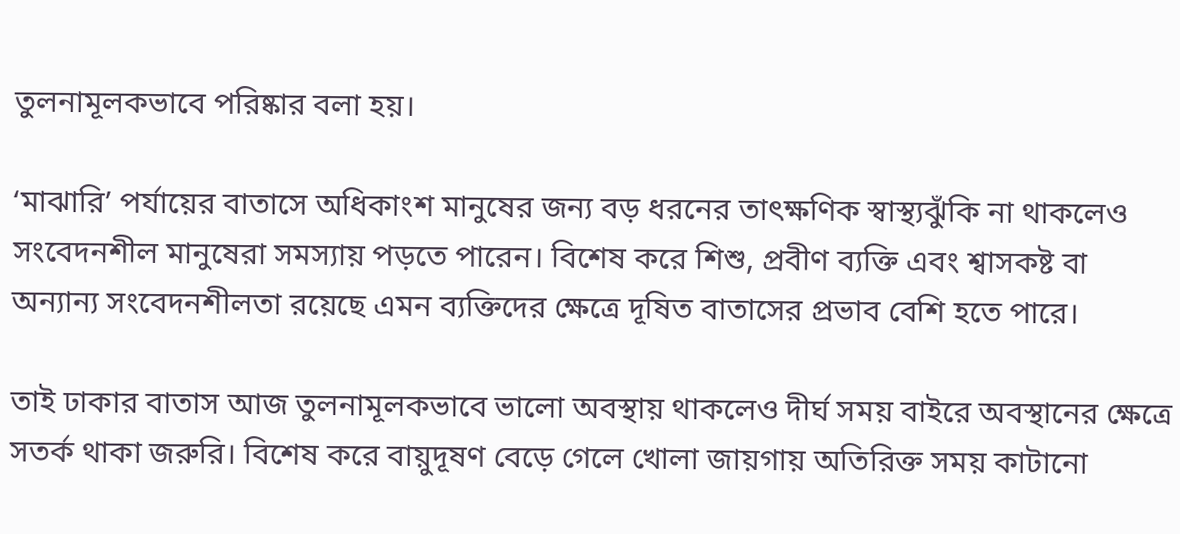তুলনামূলকভাবে পরিষ্কার বলা হয়।

‘মাঝারি’ পর্যায়ের বাতাসে অধিকাংশ মানুষের জন্য বড় ধরনের তাৎক্ষণিক স্বাস্থ্যঝুঁকি না থাকলেও সংবেদনশীল মানুষেরা সমস্যায় পড়তে পারেন। বিশেষ করে শিশু, প্রবীণ ব্যক্তি এবং শ্বাসকষ্ট বা অন্যান্য সংবেদনশীলতা রয়েছে এমন ব্যক্তিদের ক্ষেত্রে দূষিত বাতাসের প্রভাব বেশি হতে পারে।

তাই ঢাকার বাতাস আজ তুলনামূলকভাবে ভালো অবস্থায় থাকলেও দীর্ঘ সময় বাইরে অবস্থানের ক্ষেত্রে সতর্ক থাকা জরুরি। বিশেষ করে বায়ুদূষণ বেড়ে গেলে খোলা জায়গায় অতিরিক্ত সময় কাটানো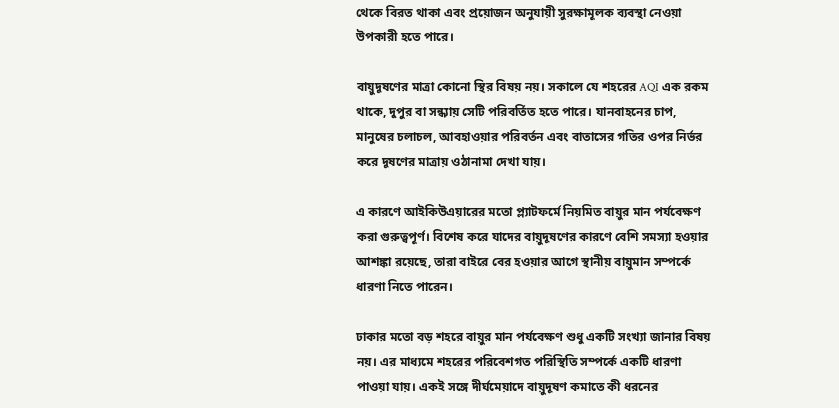থেকে বিরত থাকা এবং প্রয়োজন অনুযায়ী সুরক্ষামূলক ব্যবস্থা নেওয়া উপকারী হতে পারে।

বায়ুদূষণের মাত্রা কোনো স্থির বিষয় নয়। সকালে যে শহরের AQI এক রকম থাকে, দুপুর বা সন্ধ্যায় সেটি পরিবর্তিত হতে পারে। যানবাহনের চাপ, মানুষের চলাচল, আবহাওয়ার পরিবর্তন এবং বাতাসের গতির ওপর নির্ভর করে দূষণের মাত্রায় ওঠানামা দেখা যায়।

এ কারণে আইকিউএয়ারের মতো প্ল্যাটফর্মে নিয়মিত বায়ুর মান পর্যবেক্ষণ করা গুরুত্বপূর্ণ। বিশেষ করে যাদের বায়ুদূষণের কারণে বেশি সমস্যা হওয়ার আশঙ্কা রয়েছে, তারা বাইরে বের হওয়ার আগে স্থানীয় বায়ুমান সম্পর্কে ধারণা নিতে পারেন।

ঢাকার মতো বড় শহরে বায়ুর মান পর্যবেক্ষণ শুধু একটি সংখ্যা জানার বিষয় নয়। এর মাধ্যমে শহরের পরিবেশগত পরিস্থিতি সম্পর্কে একটি ধারণা পাওয়া যায়। একই সঙ্গে দীর্ঘমেয়াদে বায়ুদূষণ কমাতে কী ধরনের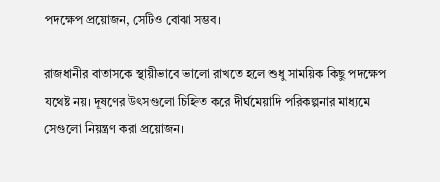পদক্ষেপ প্রয়োজন, সেটিও বোঝা সম্ভব।

রাজধানীর বাতাসকে স্থায়ীভাবে ভালো রাখতে হলে শুধু সাময়িক কিছু পদক্ষেপ যথেষ্ট নয়। দূষণের উৎসগুলো চিহ্নিত করে দীর্ঘমেয়াদি পরিকল্পনার মাধ্যমে সেগুলো নিয়ন্ত্রণ করা প্রয়োজন।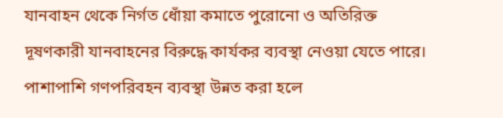যানবাহন থেকে নির্গত ধোঁয়া কমাতে পুরোনো ও অতিরিক্ত দূষণকারী যানবাহনের বিরুদ্ধে কার্যকর ব্যবস্থা নেওয়া যেতে পারে। পাশাপাশি গণপরিবহন ব্যবস্থা উন্নত করা হলে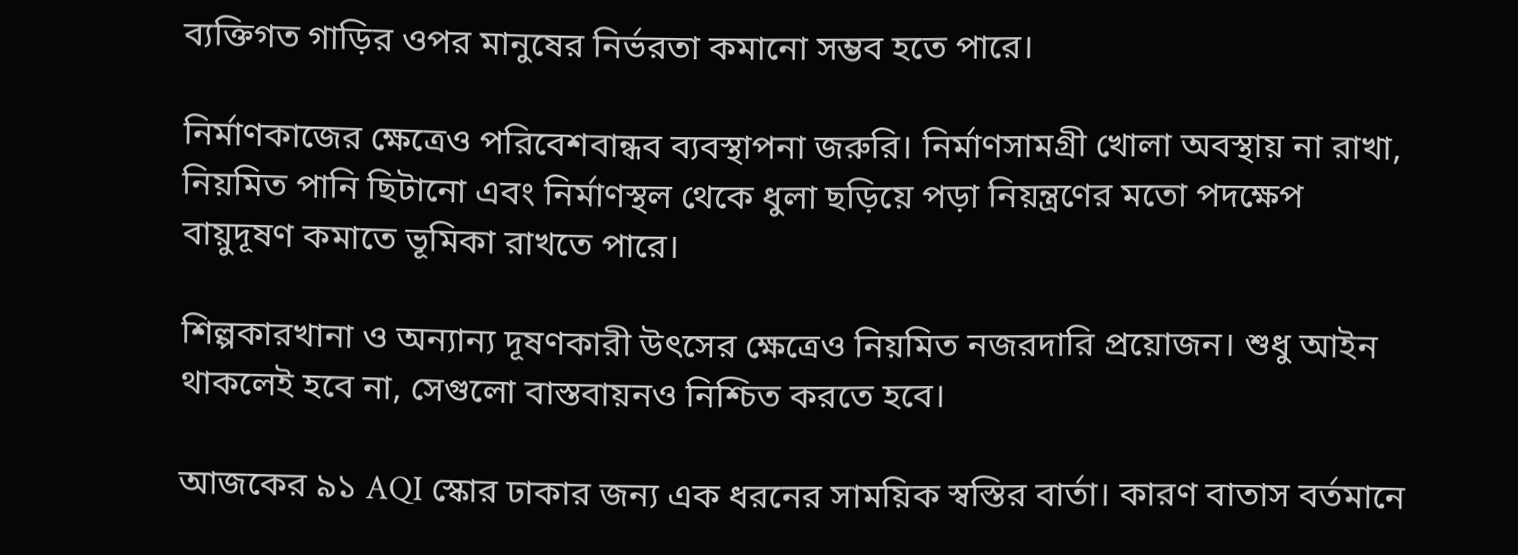ব্যক্তিগত গাড়ির ওপর মানুষের নির্ভরতা কমানো সম্ভব হতে পারে।

নির্মাণকাজের ক্ষেত্রেও পরিবেশবান্ধব ব্যবস্থাপনা জরুরি। নির্মাণসামগ্রী খোলা অবস্থায় না রাখা, নিয়মিত পানি ছিটানো এবং নির্মাণস্থল থেকে ধুলা ছড়িয়ে পড়া নিয়ন্ত্রণের মতো পদক্ষেপ বায়ুদূষণ কমাতে ভূমিকা রাখতে পারে।

শিল্পকারখানা ও অন্যান্য দূষণকারী উৎসের ক্ষেত্রেও নিয়মিত নজরদারি প্রয়োজন। শুধু আইন থাকলেই হবে না, সেগুলো বাস্তবায়নও নিশ্চিত করতে হবে।

আজকের ৯১ AQI স্কোর ঢাকার জন্য এক ধরনের সাময়িক স্বস্তির বার্তা। কারণ বাতাস বর্তমানে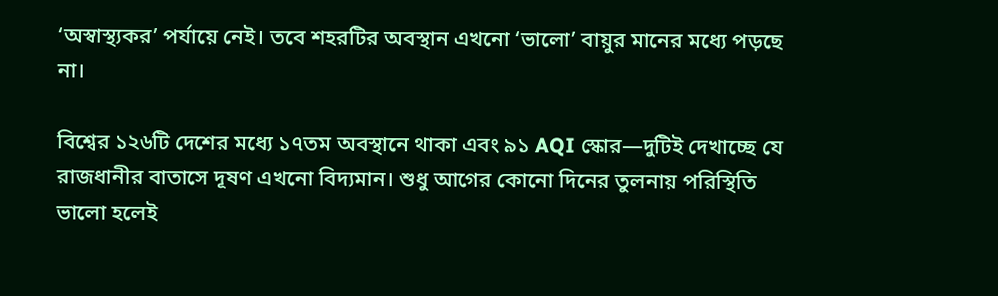‘অস্বাস্থ্যকর’ পর্যায়ে নেই। তবে শহরটির অবস্থান এখনো ‘ভালো’ বায়ুর মানের মধ্যে পড়ছে না।

বিশ্বের ১২৬টি দেশের মধ্যে ১৭তম অবস্থানে থাকা এবং ৯১ AQI স্কোর—দুটিই দেখাচ্ছে যে রাজধানীর বাতাসে দূষণ এখনো বিদ্যমান। শুধু আগের কোনো দিনের তুলনায় পরিস্থিতি ভালো হলেই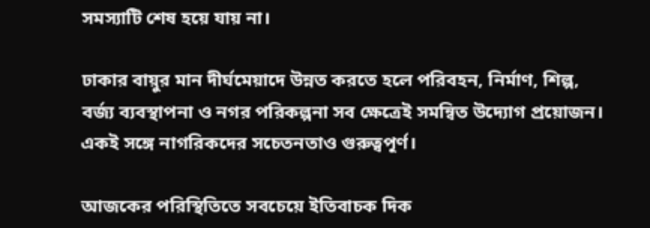সমস্যাটি শেষ হয়ে যায় না।

ঢাকার বায়ুর মান দীর্ঘমেয়াদে উন্নত করতে হলে পরিবহন, নির্মাণ, শিল্প, বর্জ্য ব্যবস্থাপনা ও নগর পরিকল্পনা সব ক্ষেত্রেই সমন্বিত উদ্যোগ প্রয়োজন। একই সঙ্গে নাগরিকদের সচেতনতাও গুরুত্বপূর্ণ।

আজকের পরিস্থিতিতে সবচেয়ে ইতিবাচক দিক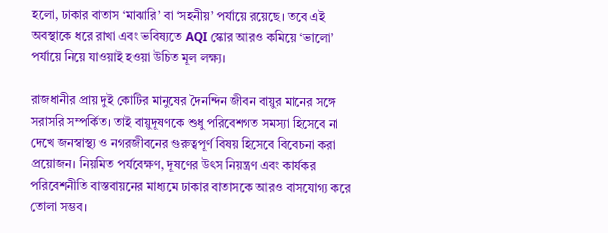হলো, ঢাকার বাতাস ‘মাঝারি’ বা ‘সহনীয়’ পর্যায়ে রয়েছে। তবে এই অবস্থাকে ধরে রাখা এবং ভবিষ্যতে AQI স্কোর আরও কমিয়ে ‘ভালো’ পর্যায়ে নিয়ে যাওয়াই হওয়া উচিত মূল লক্ষ্য।

রাজধানীর প্রায় দুই কোটির মানুষের দৈনন্দিন জীবন বায়ুর মানের সঙ্গে সরাসরি সম্পর্কিত। তাই বায়ুদূষণকে শুধু পরিবেশগত সমস্যা হিসেবে না দেখে জনস্বাস্থ্য ও নগরজীবনের গুরুত্বপূর্ণ বিষয় হিসেবে বিবেচনা করা প্রয়োজন। নিয়মিত পর্যবেক্ষণ, দূষণের উৎস নিয়ন্ত্রণ এবং কার্যকর পরিবেশনীতি বাস্তবায়নের মাধ্যমে ঢাকার বাতাসকে আরও বাসযোগ্য করে তোলা সম্ভব।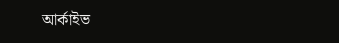আর্কাইভ